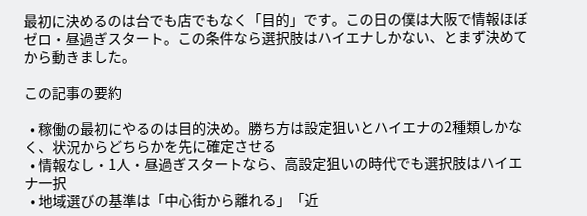最初に決めるのは台でも店でもなく「目的」です。この日の僕は大阪で情報ほぼゼロ・昼過ぎスタート。この条件なら選択肢はハイエナしかない、とまず決めてから動きました。

この記事の要約

  • 稼働の最初にやるのは目的決め。勝ち方は設定狙いとハイエナの2種類しかなく、状況からどちらかを先に確定させる
  • 情報なし・1人・昼過ぎスタートなら、高設定狙いの時代でも選択肢はハイエナ一択
  • 地域選びの基準は「中心街から離れる」「近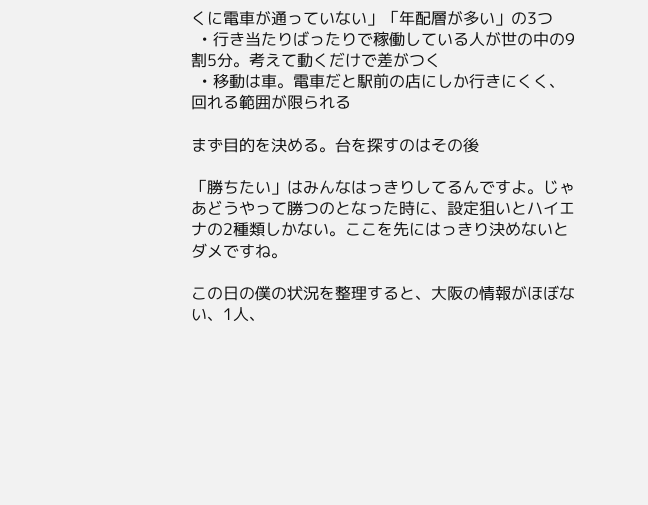くに電車が通っていない」「年配層が多い」の3つ
  • 行き当たりばったりで稼働している人が世の中の9割5分。考えて動くだけで差がつく
  • 移動は車。電車だと駅前の店にしか行きにくく、回れる範囲が限られる

まず目的を決める。台を探すのはその後

「勝ちたい」はみんなはっきりしてるんですよ。じゃあどうやって勝つのとなった時に、設定狙いとハイエナの2種類しかない。ここを先にはっきり決めないとダメですね。

この日の僕の状況を整理すると、大阪の情報がほぼない、1人、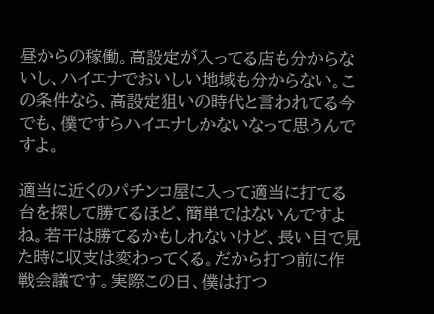昼からの稼働。高設定が入ってる店も分からないし、ハイエナでおいしい地域も分からない。この条件なら、高設定狙いの時代と言われてる今でも、僕ですらハイエナしかないなって思うんですよ。

適当に近くのパチンコ屋に入って適当に打てる台を探して勝てるほど、簡単ではないんですよね。若干は勝てるかもしれないけど、長い目で見た時に収支は変わってくる。だから打つ前に作戦会議です。実際この日、僕は打つ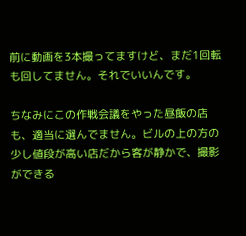前に動画を3本撮ってますけど、まだ1回転も回してません。それでいいんです。

ちなみにこの作戦会議をやった昼飯の店も、適当に選んでません。ビルの上の方の少し値段が高い店だから客が静かで、撮影ができる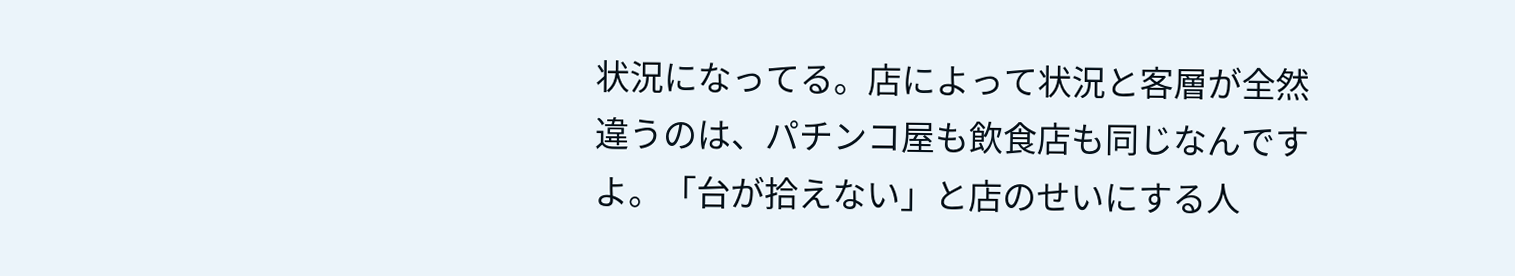状況になってる。店によって状況と客層が全然違うのは、パチンコ屋も飲食店も同じなんですよ。「台が拾えない」と店のせいにする人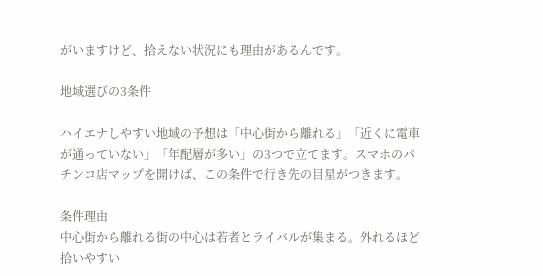がいますけど、拾えない状況にも理由があるんです。

地域選びの3条件

ハイエナしやすい地域の予想は「中心街から離れる」「近くに電車が通っていない」「年配層が多い」の3つで立てます。スマホのパチンコ店マップを開けば、この条件で行き先の目星がつきます。

条件理由
中心街から離れる街の中心は若者とライバルが集まる。外れるほど拾いやすい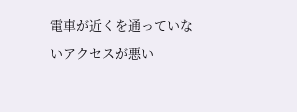電車が近くを通っていないアクセスが悪い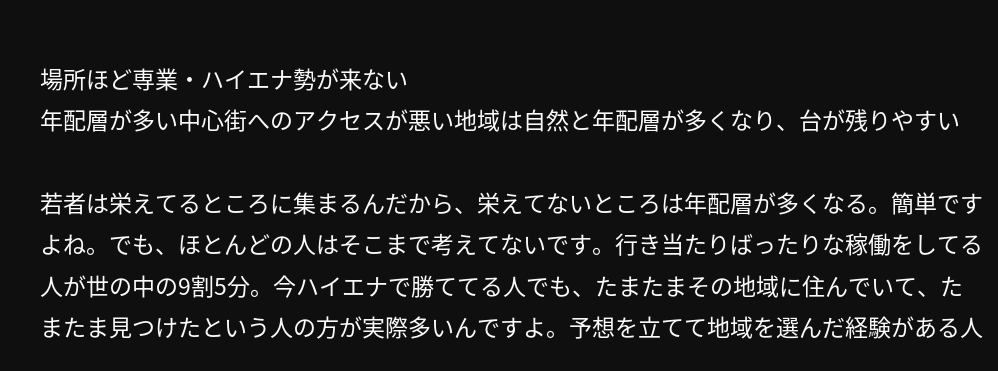場所ほど専業・ハイエナ勢が来ない
年配層が多い中心街へのアクセスが悪い地域は自然と年配層が多くなり、台が残りやすい

若者は栄えてるところに集まるんだから、栄えてないところは年配層が多くなる。簡単ですよね。でも、ほとんどの人はそこまで考えてないです。行き当たりばったりな稼働をしてる人が世の中の9割5分。今ハイエナで勝ててる人でも、たまたまその地域に住んでいて、たまたま見つけたという人の方が実際多いんですよ。予想を立てて地域を選んだ経験がある人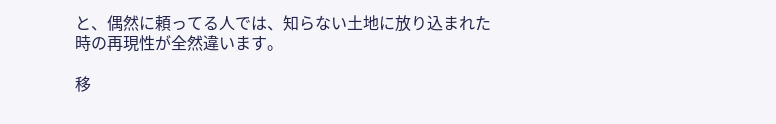と、偶然に頼ってる人では、知らない土地に放り込まれた時の再現性が全然違います。

移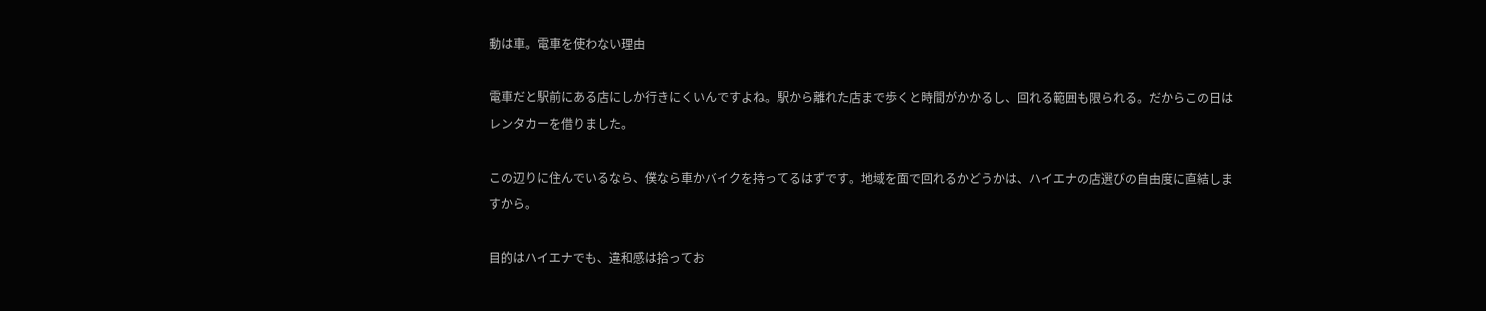動は車。電車を使わない理由

電車だと駅前にある店にしか行きにくいんですよね。駅から離れた店まで歩くと時間がかかるし、回れる範囲も限られる。だからこの日はレンタカーを借りました。

この辺りに住んでいるなら、僕なら車かバイクを持ってるはずです。地域を面で回れるかどうかは、ハイエナの店選びの自由度に直結しますから。

目的はハイエナでも、違和感は拾ってお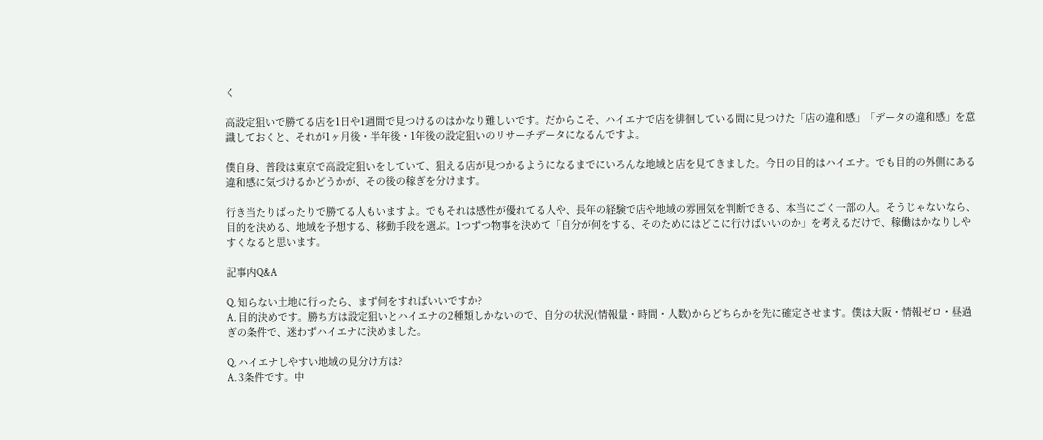く

高設定狙いで勝てる店を1日や1週間で見つけるのはかなり難しいです。だからこそ、ハイエナで店を徘徊している間に見つけた「店の違和感」「データの違和感」を意識しておくと、それが1ヶ月後・半年後・1年後の設定狙いのリサーチデータになるんですよ。

僕自身、普段は東京で高設定狙いをしていて、狙える店が見つかるようになるまでにいろんな地域と店を見てきました。今日の目的はハイエナ。でも目的の外側にある違和感に気づけるかどうかが、その後の稼ぎを分けます。

行き当たりばったりで勝てる人もいますよ。でもそれは感性が優れてる人や、長年の経験で店や地域の雰囲気を判断できる、本当にごく一部の人。そうじゃないなら、目的を決める、地域を予想する、移動手段を選ぶ。1つずつ物事を決めて「自分が何をする、そのためにはどこに行けばいいのか」を考えるだけで、稼働はかなりしやすくなると思います。

記事内Q&A

Q. 知らない土地に行ったら、まず何をすればいいですか?
A. 目的決めです。勝ち方は設定狙いとハイエナの2種類しかないので、自分の状況(情報量・時間・人数)からどちらかを先に確定させます。僕は大阪・情報ゼロ・昼過ぎの条件で、迷わずハイエナに決めました。

Q. ハイエナしやすい地域の見分け方は?
A. 3条件です。中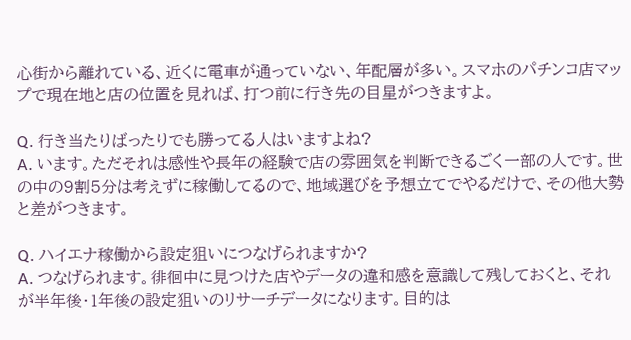心街から離れている、近くに電車が通っていない、年配層が多い。スマホのパチンコ店マップで現在地と店の位置を見れば、打つ前に行き先の目星がつきますよ。

Q. 行き当たりばったりでも勝ってる人はいますよね?
A. います。ただそれは感性や長年の経験で店の雰囲気を判断できるごく一部の人です。世の中の9割5分は考えずに稼働してるので、地域選びを予想立てでやるだけで、その他大勢と差がつきます。

Q. ハイエナ稼働から設定狙いにつなげられますか?
A. つなげられます。徘徊中に見つけた店やデータの違和感を意識して残しておくと、それが半年後・1年後の設定狙いのリサーチデータになります。目的は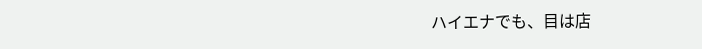ハイエナでも、目は店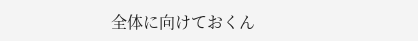全体に向けておくん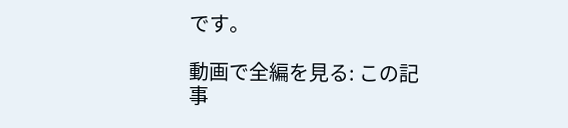です。

動画で全編を見る: この記事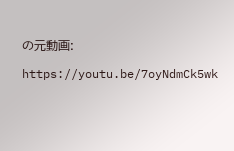の元動画:

https://youtu.be/7oyNdmCk5wk